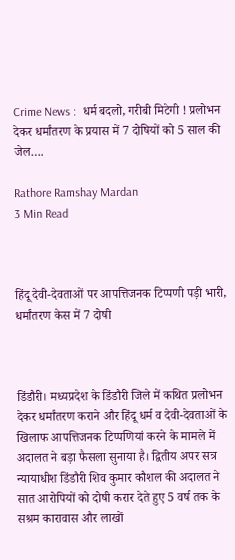Crime News :  धर्म बदलो, गरीबी मिटेगी ! प्रलोभन देकर धर्मांतरण के प्रयास में 7 दोषियों को 5 साल की जेल….

Rathore Ramshay Mardan
3 Min Read



हिंदू देवी-देवताओं पर आपत्तिजनक टिप्पणी पड़ी भारी, धर्मांतरण केस में 7 दोषी



डिंडौरी। मध्यप्रदेश के डिंडौरी जिले में कथित प्रलोभन देकर धर्मांतरण कराने और हिंदू धर्म व देवी-देवताओं के खिलाफ आपत्तिजनक टिप्पणियां करने के मामले में अदालत ने बड़ा फैसला सुनाया है। द्वितीय अपर सत्र न्यायाधीश डिंडौरी शिव कुमार कौशल की अदालत ने सात आरोपियों को दोषी करार देते हुए 5 वर्ष तक के सश्रम कारावास और लाखों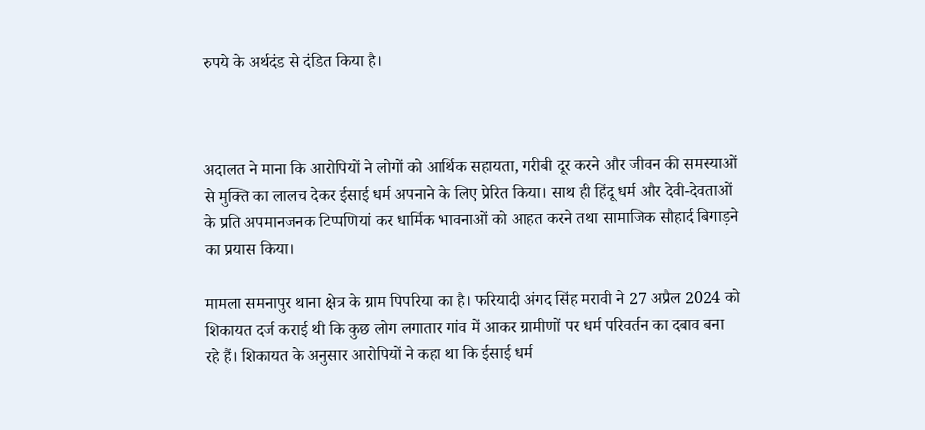रुपये के अर्थदंड से दंडित किया है।



अदालत ने माना कि आरोपियों ने लोगों को आर्थिक सहायता, गरीबी दूर करने और जीवन की समस्याओं से मुक्ति का लालच देकर ईसाई धर्म अपनाने के लिए प्रेरित किया। साथ ही हिंदू धर्म और देवी-देवताओं के प्रति अपमानजनक टिप्पणियां कर धार्मिक भावनाओं को आहत करने तथा सामाजिक सौहार्द बिगाड़ने का प्रयास किया।

मामला समनापुर थाना क्षेत्र के ग्राम पिपरिया का है। फरियादी अंगद सिंह मरावी ने 27 अप्रैल 2024 को शिकायत दर्ज कराई थी कि कुछ लोग लगातार गांव में आकर ग्रामीणों पर धर्म परिवर्तन का दबाव बना रहे हैं। शिकायत के अनुसार आरोपियों ने कहा था कि ईसाई धर्म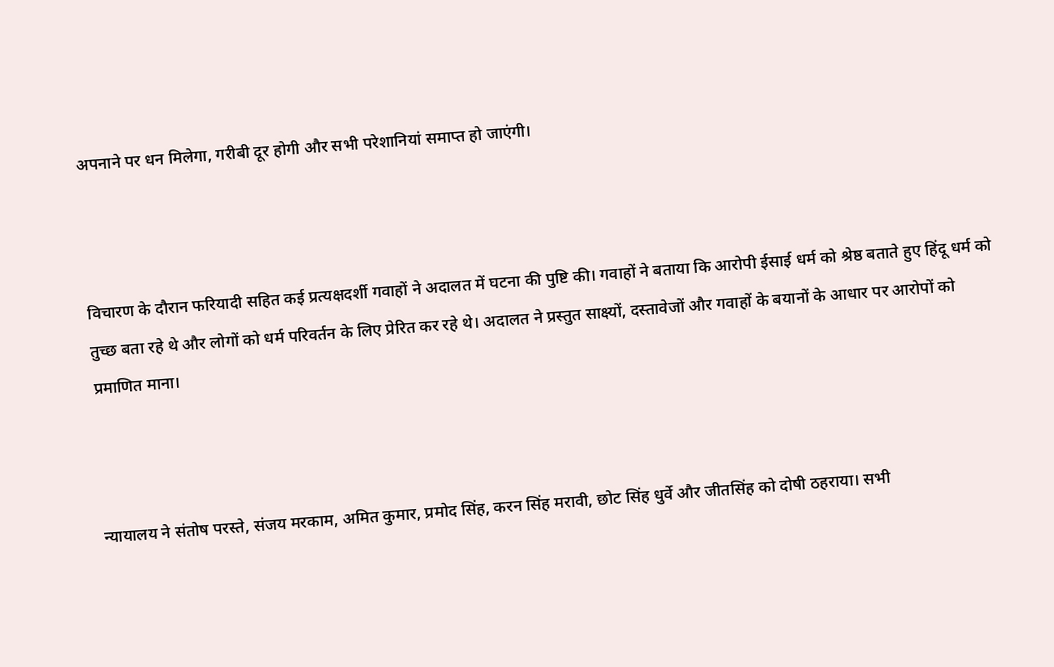अपनाने पर धन मिलेगा, गरीबी दूर होगी और सभी परेशानियां समाप्त हो जाएंगी।



विचारण के दौरान फरियादी सहित कई प्रत्यक्षदर्शी गवाहों ने अदालत में घटना की पुष्टि की। गवाहों ने बताया कि आरोपी ईसाई धर्म को श्रेष्ठ बताते हुए हिंदू धर्म को तुच्छ बता रहे थे और लोगों को धर्म परिवर्तन के लिए प्रेरित कर रहे थे। अदालत ने प्रस्तुत साक्ष्यों, दस्तावेजों और गवाहों के बयानों के आधार पर आरोपों को प्रमाणित माना।



न्यायालय ने संतोष परस्ते, संजय मरकाम, अमित कुमार, प्रमोद सिंह, करन सिंह मरावी, छोट सिंह धुर्वे और जीतसिंह को दोषी ठहराया। सभी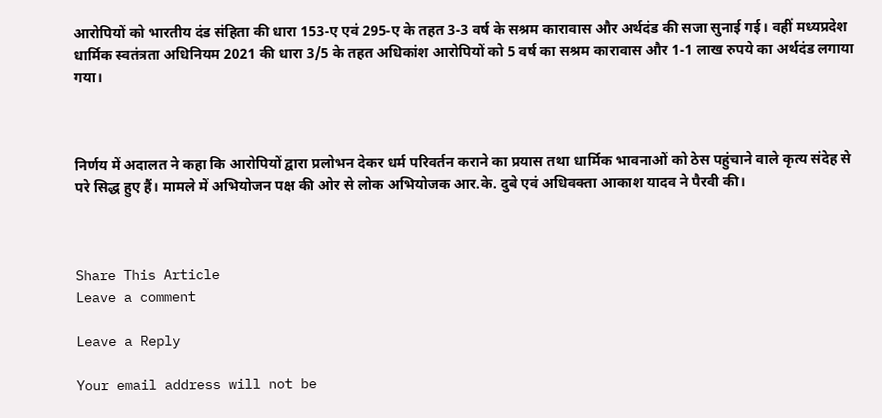आरोपियों को भारतीय दंड संहिता की धारा 153-ए एवं 295-ए के तहत 3-3 वर्ष के सश्रम कारावास और अर्थदंड की सजा सुनाई गई। वहीं मध्यप्रदेश धार्मिक स्वतंत्रता अधिनियम 2021 की धारा 3/5 के तहत अधिकांश आरोपियों को 5 वर्ष का सश्रम कारावास और 1-1 लाख रुपये का अर्थदंड लगाया गया।



निर्णय में अदालत ने कहा कि आरोपियों द्वारा प्रलोभन देकर धर्म परिवर्तन कराने का प्रयास तथा धार्मिक भावनाओं को ठेस पहुंचाने वाले कृत्य संदेह से परे सिद्ध हुए हैं। मामले में अभियोजन पक्ष की ओर से लोक अभियोजक आर.के. दुबे एवं अधिवक्ता आकाश यादव ने पैरवी की।



Share This Article
Leave a comment

Leave a Reply

Your email address will not be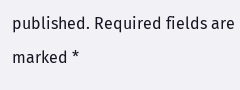published. Required fields are marked *